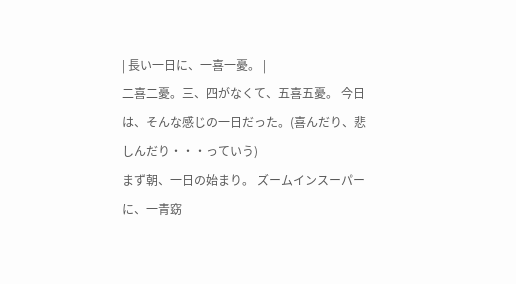| 長い一日に、一喜一憂。 |
二喜二憂。三、四がなくて、五喜五憂。 今日は、そんな感じの一日だった。(喜んだり、悲しんだり・・・っていう)
まず朝、一日の始まり。 ズームインスーパーに、一青窈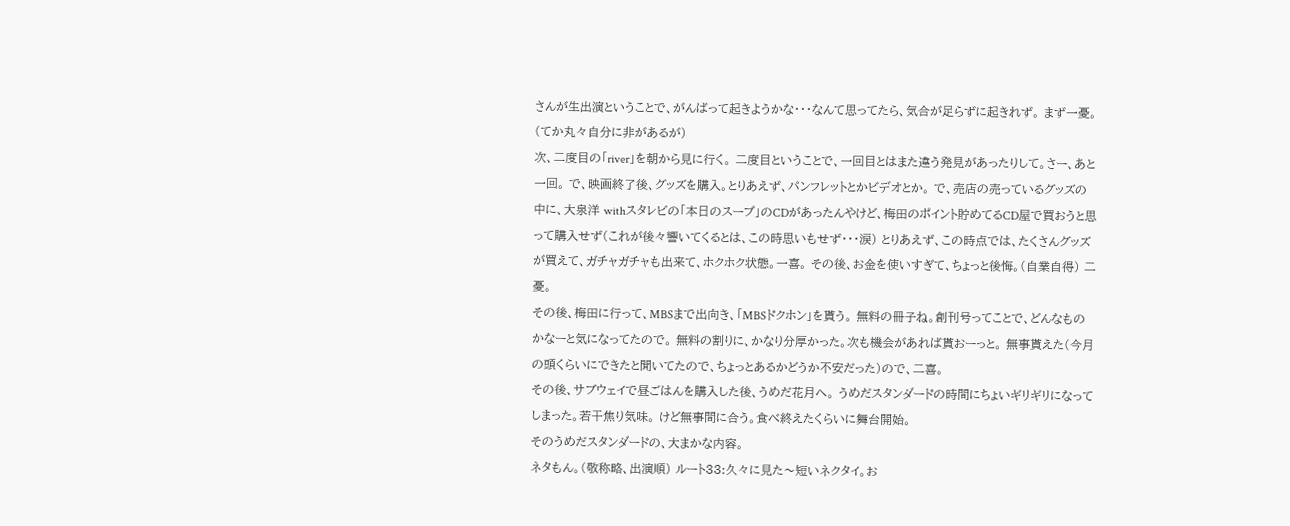さんが生出演ということで、がんばって起きようかな・・・なんて思ってたら、気合が足らずに起きれず。 まず一憂。(てか丸々自分に非があるが)
次、二度目の「river」を朝から見に行く。 二度目ということで、一回目とはまた違う発見があったりして。さー、あと一回。 で、映画終了後、グッズを購入。とりあえず、パンフレットとかビデオとか。 で、売店の売っているグッズの中に、大泉洋 withスタレビの「本日のスープ」のCDがあったんやけど、梅田のポイント貯めてるCD屋で買おうと思って購入せず(これが後々響いてくるとは、この時思いもせず・・・涙) とりあえず、この時点では、たくさんグッズが買えて、ガチャガチャも出来て、ホクホク状態。一喜。 その後、お金を使いすぎて、ちょっと後悔。(自業自得) 二憂。
その後、梅田に行って、MBSまで出向き、「MBSドクホン」を貰う。 無料の冊子ね。創刊号ってことで、どんなものかなーと気になってたので。 無料の割りに、かなり分厚かった。次も機会があれば貰おーっと。 無事貰えた(今月の頭くらいにできたと聞いてたので、ちょっとあるかどうか不安だった)ので、二喜。
その後、サブウェイで昼ごはんを購入した後、うめだ花月へ。 うめだスタンダードの時間にちょいギリギリになってしまった。若干焦り気味。 けど無事間に合う。食べ終えたくらいに舞台開始。
そのうめだスタンダードの、大まかな内容。
ネタもん。(敬称略、出演順) ルート33:久々に見た〜短いネクタイ。お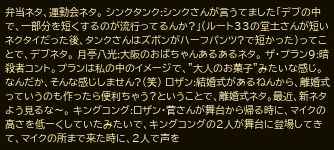弁当ネタ、運動会ネタ。 シンクタンク:シンクさんが言うてました「デブの中で、一部分を短くするのが流行ってるんか?」(ルート33の堂土さんが短いネクタイだった後、タンクさんはズボンがハーフパンツ?で短かった)ってことで、デブネタ。 月亭八光:大阪のおばちゃんあるあるネタ。 ザ・プラン9:暗殺者コント。プランは私の中のイメージで、”大人のお菓子”みたいな感じ。なんだか、そんな感じしません?(笑) ロザン:結婚式があるねんから、離婚式っていうのも作ったら便利ちゃう?ということで、離婚式ネタ。最近、新ネタよう見るな〜。 キングコング:ロザン・菅さんが舞台から帰る時に、マイクの高さを低ーくしていたみたいで、キングコングの2人が舞台に登場してきて、マイクの所まで来た時に、2人で声を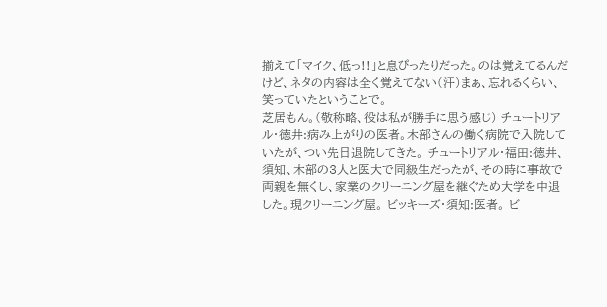揃えて「マイク、低っ!!」と息ぴったりだった。のは覚えてるんだけど、ネタの内容は全く覚えてない(汗)まぁ、忘れるくらい、笑っていたということで。
芝居もん。(敬称略、役は私が勝手に思う感じ) チュートリアル・徳井:病み上がりの医者。木部さんの働く病院で入院していたが、つい先日退院してきた。 チュートリアル・福田:徳井、須知、木部の3人と医大で同級生だったが、その時に事故で両親を無くし、家業のクリーニング屋を継ぐため大学を中退した。現クリーニング屋。 ビッキーズ・須知:医者。 ビ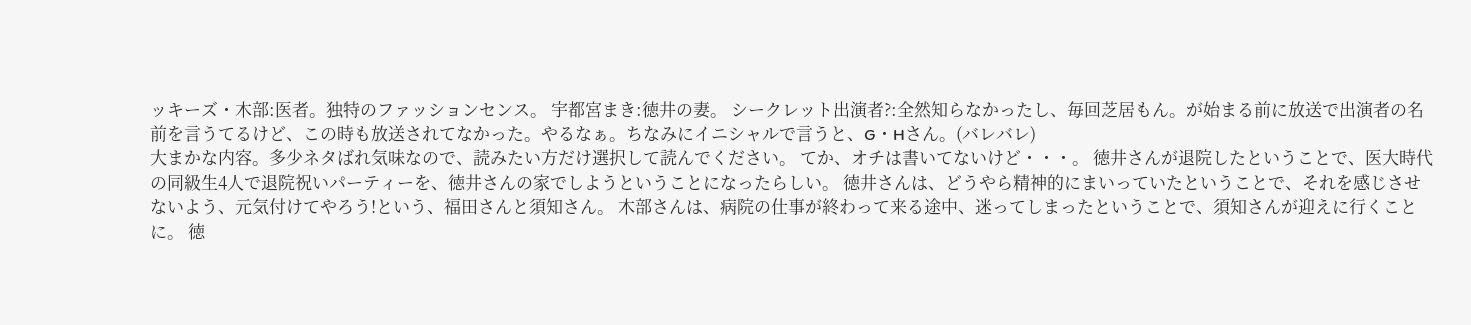ッキーズ・木部:医者。独特のファッションセンス。 宇都宮まき:徳井の妻。 シークレット出演者?:全然知らなかったし、毎回芝居もん。が始まる前に放送で出演者の名前を言うてるけど、この時も放送されてなかった。やるなぁ。ちなみにイニシャルで言うと、G・Hさん。(バレバレ)
大まかな内容。多少ネタばれ気味なので、読みたい方だけ選択して読んでください。 てか、オチは書いてないけど・・・。 徳井さんが退院したということで、医大時代の同級生4人で退院祝いパーティーを、徳井さんの家でしようということになったらしい。 徳井さんは、どうやら精神的にまいっていたということで、それを感じさせないよう、元気付けてやろう!という、福田さんと須知さん。 木部さんは、病院の仕事が終わって来る途中、迷ってしまったということで、須知さんが迎えに行くことに。 徳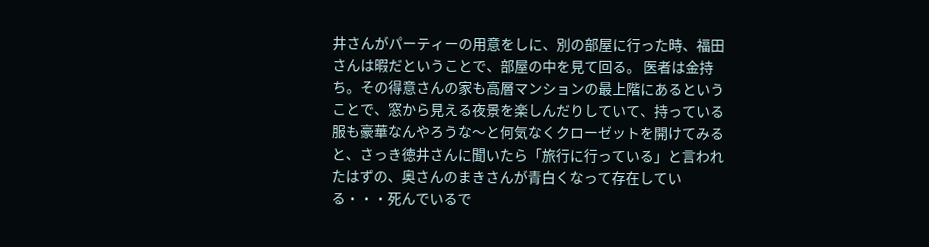井さんがパーティーの用意をしに、別の部屋に行った時、福田さんは暇だということで、部屋の中を見て回る。 医者は金持ち。その得意さんの家も高層マンションの最上階にあるということで、窓から見える夜景を楽しんだりしていて、持っている服も豪華なんやろうな〜と何気なくクローゼットを開けてみると、さっき徳井さんに聞いたら「旅行に行っている」と言われたはずの、奥さんのまきさんが青白くなって存在している・・・死んでいるで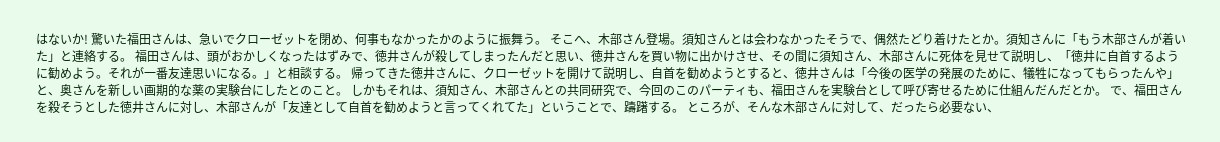はないか! 驚いた福田さんは、急いでクローゼットを閉め、何事もなかったかのように振舞う。 そこへ、木部さん登場。須知さんとは会わなかったそうで、偶然たどり着けたとか。須知さんに「もう木部さんが着いた」と連絡する。 福田さんは、頭がおかしくなったはずみで、徳井さんが殺してしまったんだと思い、徳井さんを買い物に出かけさせ、その間に須知さん、木部さんに死体を見せて説明し、「徳井に自首するように勧めよう。それが一番友達思いになる。」と相談する。 帰ってきた徳井さんに、クローゼットを開けて説明し、自首を勧めようとすると、徳井さんは「今後の医学の発展のために、犠牲になってもらったんや」と、奥さんを新しい画期的な薬の実験台にしたとのこと。 しかもそれは、須知さん、木部さんとの共同研究で、今回のこのパーティも、福田さんを実験台として呼び寄せるために仕組んだんだとか。 で、福田さんを殺そうとした徳井さんに対し、木部さんが「友達として自首を勧めようと言ってくれてた」ということで、躊躇する。 ところが、そんな木部さんに対して、だったら必要ない、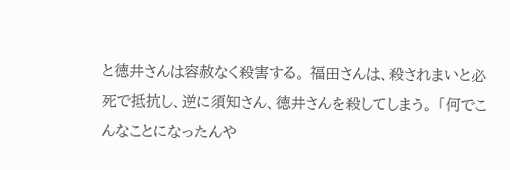と徳井さんは容赦なく殺害する。 福田さんは、殺されまいと必死で抵抗し、逆に須知さん、徳井さんを殺してしまう。 「何でこんなことになったんや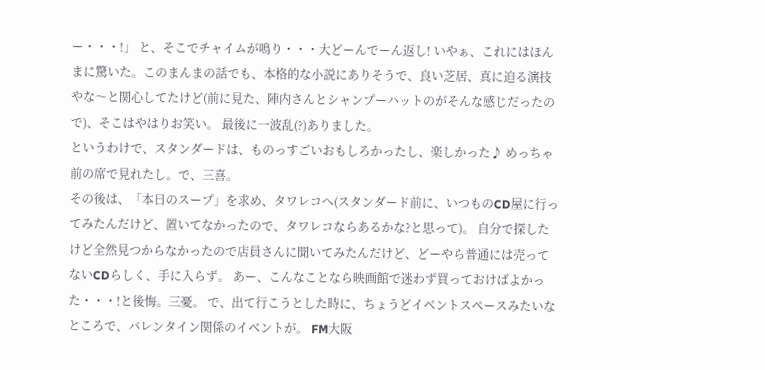ー・・・!」 と、そこでチャイムが鳴り・・・大どーんでーん返し! いやぁ、これにはほんまに驚いた。このまんまの話でも、本格的な小説にありそうで、良い芝居、真に迫る演技やな〜と関心してたけど(前に見た、陣内さんとシャンプーハットのがそんな感じだったので)、そこはやはりお笑い。 最後に一波乱(?)ありました。
というわけで、スタンダードは、ものっすごいおもしろかったし、楽しかった♪ めっちゃ前の席で見れたし。で、三喜。
その後は、「本日のスープ」を求め、タワレコへ(スタンダード前に、いつものCD屋に行ってみたんだけど、置いてなかったので、タワレコならあるかな?と思って)。 自分で探したけど全然見つからなかったので店員さんに聞いてみたんだけど、どーやら普通には売ってないCDらしく、手に入らず。 あー、こんなことなら映画館で迷わず買っておけばよかった・・・!と後悔。三憂。 で、出て行こうとした時に、ちょうどイベントスペースみたいなところで、バレンタイン関係のイベントが。 FM大阪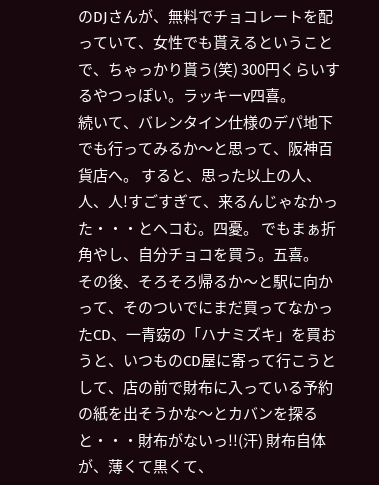のDJさんが、無料でチョコレートを配っていて、女性でも貰えるということで、ちゃっかり貰う(笑) 300円くらいするやつっぽい。ラッキーv四喜。
続いて、バレンタイン仕様のデパ地下でも行ってみるか〜と思って、阪神百貨店へ。 すると、思った以上の人、人、人!すごすぎて、来るんじゃなかった・・・とヘコむ。四憂。 でもまぁ折角やし、自分チョコを買う。五喜。
その後、そろそろ帰るか〜と駅に向かって、そのついでにまだ買ってなかったCD、一青窈の「ハナミズキ」を買おうと、いつものCD屋に寄って行こうとして、店の前で財布に入っている予約の紙を出そうかな〜とカバンを探ると・・・財布がないっ!!(汗) 財布自体が、薄くて黒くて、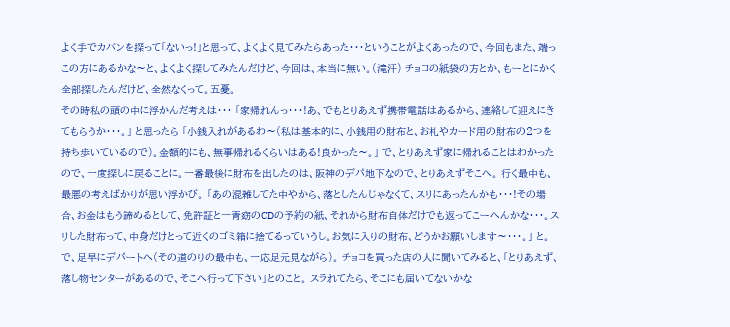よく手でカバンを探って「ないっ!」と思って、よくよく見てみたらあった・・・ということがよくあったので、今回もまた、端っこの方にあるかな〜と、よくよく探してみたんだけど、今回は、本当に無い。(滝汗) チョコの紙袋の方とか、もーとにかく全部探したんだけど、全然なくって。五憂。
その時私の頭の中に浮かんだ考えは・・・ 「家帰れんっ・・・!あ、でもとりあえず携帯電話はあるから、連絡して迎えにきてもらうか・・・。」 と思ったら 「小銭入れがあるわ〜(私は基本的に、小銭用の財布と、お札やカード用の財布の2つを持ち歩いているので)。金額的にも、無事帰れるくらいはある!良かった〜。」 で、とりあえず家に帰れることはわかったので、一度探しに戻ることに。一番最後に財布を出したのは、阪神のデパ地下なので、とりあえずそこへ。 行く最中も、最悪の考えばかりが思い浮かび。 「あの混雑してた中やから、落としたんじゃなくて、スリにあったんかも・・・!その場合、お金はもう諦めるとして、免許証と一青窈のCDの予約の紙、それから財布自体だけでも返ってこーへんかな・・・。スリした財布って、中身だけとって近くのゴミ箱に捨てるっていうし。お気に入りの財布、どうかお願いします〜・・・。」 と。 で、足早にデパートへ(その道のりの最中も、一応足元見ながら)。 チョコを買った店の人に聞いてみると、「とりあえず、落し物センターがあるので、そこへ行って下さい」とのこと。 スラれてたら、そこにも届いてないかな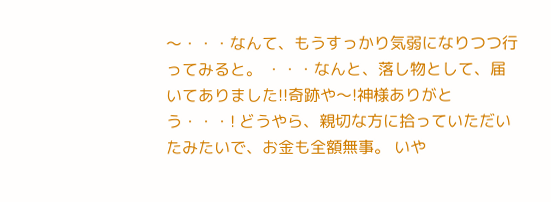〜・・・なんて、もうすっかり気弱になりつつ行ってみると。 ・・・なんと、落し物として、届いてありました!!奇跡や〜!神様ありがとう・・・! どうやら、親切な方に拾っていただいたみたいで、お金も全額無事。 いや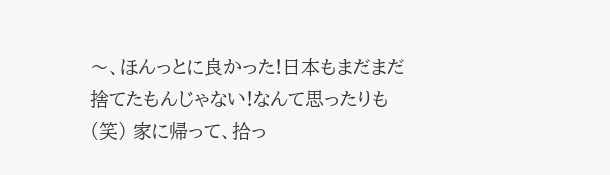〜、ほんっとに良かった!日本もまだまだ捨てたもんじゃない!なんて思ったりも(笑) 家に帰って、拾っ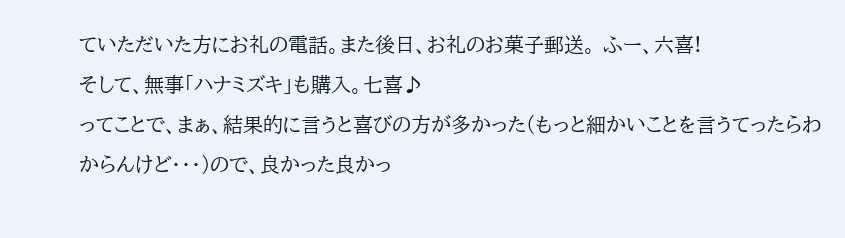ていただいた方にお礼の電話。また後日、お礼のお菓子郵送。 ふー、六喜!
そして、無事「ハナミズキ」も購入。七喜♪
ってことで、まぁ、結果的に言うと喜びの方が多かった(もっと細かいことを言うてったらわからんけど・・・)ので、良かった良かっ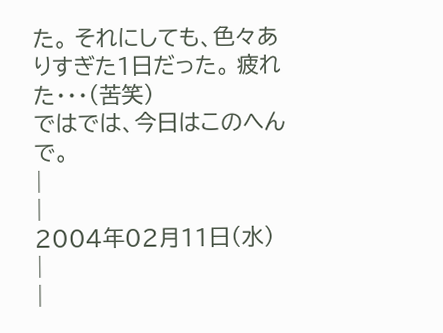た。 それにしても、色々ありすぎた1日だった。 疲れた・・・(苦笑)
ではでは、今日はこのへんで。
|
|
2004年02月11日(水)
|
|